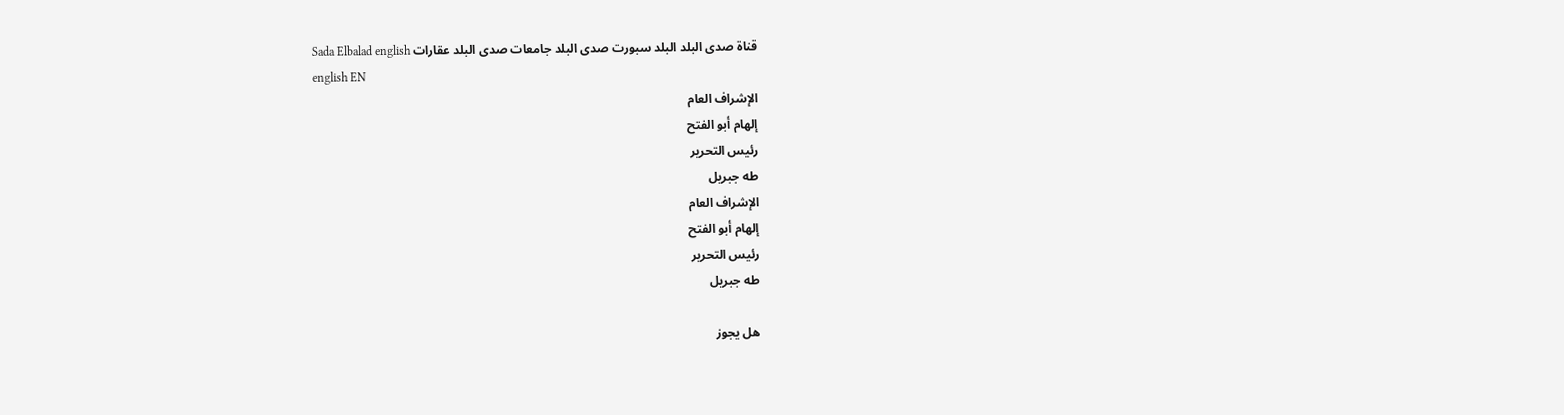قناة صدى البلد البلد سبورت صدى البلد جامعات صدى البلد عقارات Sada Elbalad english
english EN
الإشراف العام
إلهام أبو الفتح
رئيس التحرير
طه جبريل
الإشراف العام
إلهام أبو الفتح
رئيس التحرير
طه جبريل

هل يجوز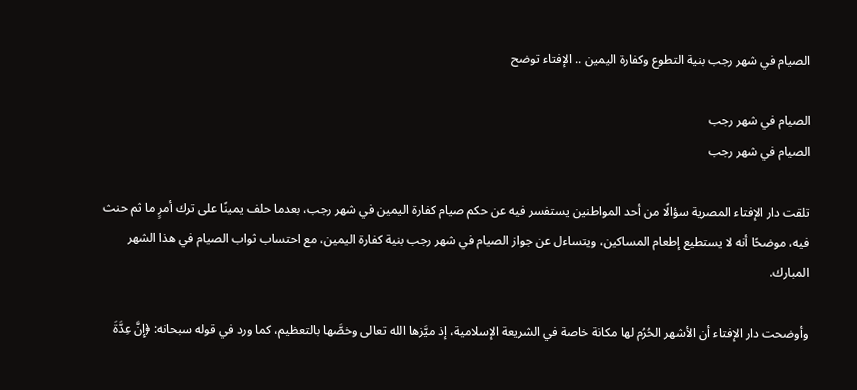الصيام في شهر رجب بنية التطوع وكفارة اليمين .. الإفتاء توضح

الصيام في شهر رجب
الصيام في شهر رجب

تلقت دار الإفتاء المصرية سؤالًا من أحد المواطنين يستفسر فيه عن حكم صيام كفارة اليمين في شهر رجب، بعدما حلف يمينًا على ترك أمرٍ ما ثم حنث فيه، موضحًا أنه لا يستطيع إطعام المساكين، ويتساءل عن جواز الصيام في شهر رجب بنية كفارة اليمين، مع احتساب ثواب الصيام في هذا الشهر المبارك.

وأوضحت دار الإفتاء أن الأشهر الحُرُم لها مكانة خاصة في الشريعة الإسلامية، إذ ميَّزها الله تعالى وخصَّها بالتعظيم، كما ورد في قوله سبحانه: ﴿إِنَّ عِدَّةَ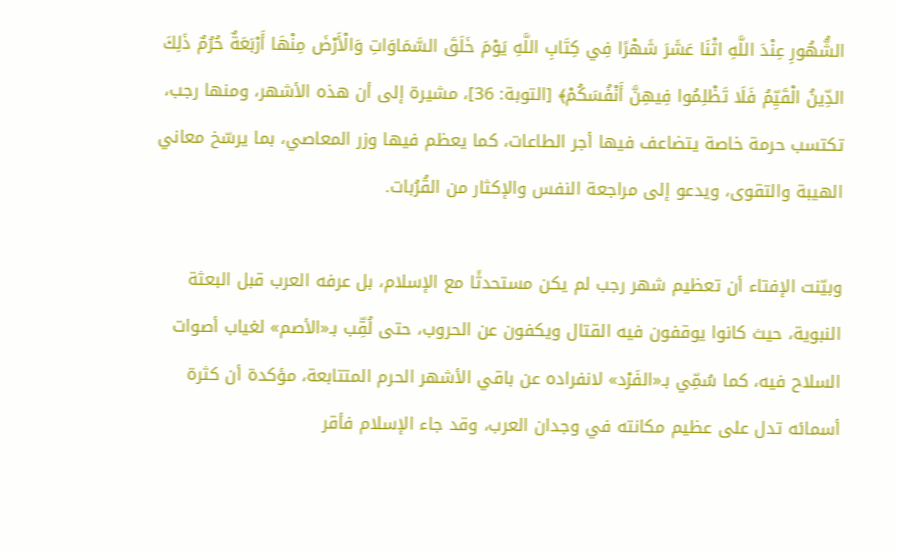الشُّهُورِ عِنْدَ اللَّهِ اثْنَا عَشَرَ شَهْرًا فِي كِتَابِ اللَّهِ يَوْمَ خَلَقَ السَّمَاوَاتِ وَالْأَرْضَ مِنْهَا أَرْبَعَةٌ حُرُمٌ ذَلِكَ الدِّينُ الْقَيِّمُ فَلَا تَظْلِمُوا فِيهِنَّ أَنْفُسَكُمْ﴾ [التوبة: 36]، مشيرة إلى أن هذه الأشهر، ومنها رجب، تكتسب حرمة خاصة يتضاعف فيها أجر الطاعات، كما يعظم فيها وزر المعاصي، بما يرسّخ معاني الهيبة والتقوى، ويدعو إلى مراجعة النفس والإكثار من القُرُبات.

وبيّنت الإفتاء أن تعظيم شهر رجب لم يكن مستحدثًا مع الإسلام، بل عرفه العرب قبل البعثة النبوية، حيث كانوا يوقفون فيه القتال ويكفون عن الحروب، حتى لُقِّب بـ«الأصم» لغياب أصوات السلاح فيه، كما سُمِّي بـ«الفَرْد» لانفراده عن باقي الأشهر الحرم المتتابعة، مؤكدة أن كثرة أسمائه تدل على عظيم مكانته في وجدان العرب، وقد جاء الإسلام فأقر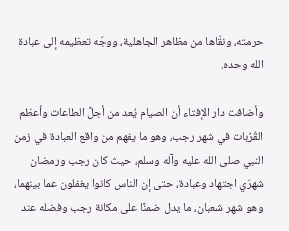حرمته، ونقّاها من مظاهر الجاهلية، ووجّه تعظيمه إلى عبادة الله وحده.

وأضافت دار الإفتاء أن الصيام يُعد من أجلِّ الطاعات وأعظم القُرُبات في شهر رجب، وهو ما يفهم من واقع العبادة في زمن النبي صلى الله عليه وآله وسلم، حيث كان رجب ورمضان شهرَي اجتهاد وعبادة، حتى إن الناس كانوا يغفلون عما بينهما، وهو شهر شعبان، ما يدل ضمنًا على مكانة رجب وفضله عند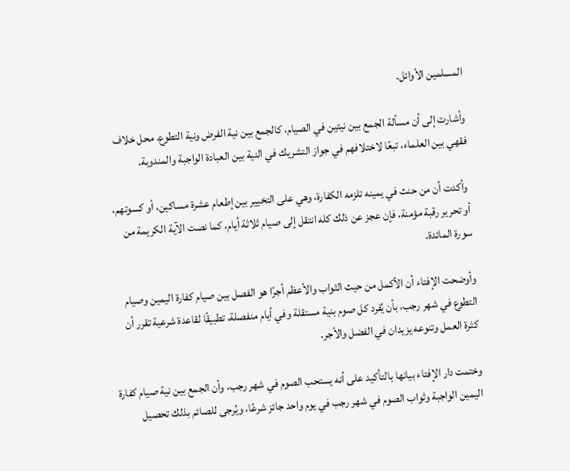المسلمين الأوائل.

وأشارت إلى أن مسألة الجمع بين نيتين في الصيام، كالجمع بين نية الفرض ونية التطوع، محل خلاف فقهي بين العلماء، تبعًا لاختلافهم في جواز التشريك في النية بين العبادة الواجبة والمندوبة.

 وأكدت أن من حنث في يمينه تلزمه الكفارة، وهي على التخيير بين إطعام عشرة مساكين، أو كسوتهم، أو تحرير رقبة مؤمنة، فإن عجز عن ذلك كله انتقل إلى صيام ثلاثة أيام، كما نصت الآية الكريمة من سورة المائدة.

وأوضحت الإفتاء أن الأكمل من حيث الثواب والأعظم أجرًا هو الفصل بين صيام كفارة اليمين وصيام التطوع في شهر رجب، بأن يُفرد كل صوم بنية مستقلة وفي أيام منفصلة، تطبيقًا لقاعدة شرعية تقرر أن كثرة العمل وتنوعه يزيدان في الفضل والأجر.

وختمت دار الإفتاء بيانها بالتأكيد على أنه يستحب الصوم في شهر رجب، وأن الجمع بين نية صيام كفارة اليمين الواجبة وثواب الصوم في شهر رجب في يوم واحد جائز شرعًا، ويُرجى للصائم بذلك تحصيل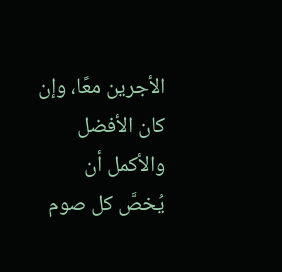الأجرين معًا، وإن كان الأفضل والأكمل أن يُخصَّ كل صوم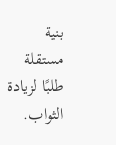بنية مستقلة طلبًا لزيادة الثواب.